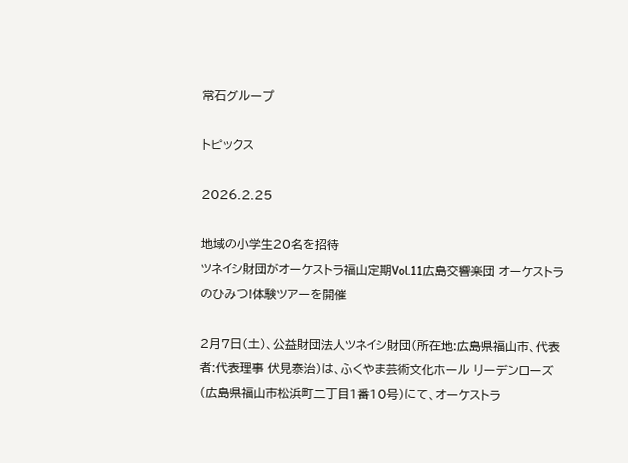常石グループ

トピックス

2026.2.25

地域の小学生20名を招待
ツネイシ財団がオーケストラ福山定期Vol.11広島交響楽団 オーケストラのひみつ!体験ツアーを開催

2月7日(土)、公益財団法人ツネイシ財団(所在地:広島県福山市、代表者:代表理事 伏見泰治)は、ふくやま芸術文化ホール リーデンローズ(広島県福山市松浜町二丁目1番10号)にて、オーケストラ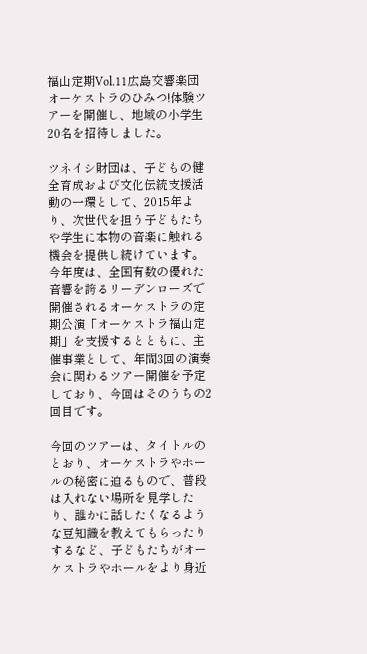福山定期Vol.11広島交響楽団 オーケストラのひみつ!体験ツアーを開催し、地域の小学生20名を招待しました。

ツネイシ財団は、子どもの健全育成および文化伝統支援活動の一環として、2015年より、次世代を担う子どもたちや学生に本物の音楽に触れる機会を提供し続けています。今年度は、全国有数の優れた音響を誇るリーデンローズで開催されるオーケストラの定期公演「オーケストラ福山定期」を支援するとともに、主催事業として、年間3回の演奏会に関わるツアー開催を予定しており、今回はそのうちの2回目です。

今回のツアーは、タイトルのとおり、オーケストラやホールの秘密に迫るもので、普段は入れない場所を見学したり、誰かに話したくなるような豆知識を教えてもらったりするなど、子どもたちがオーケストラやホールをより身近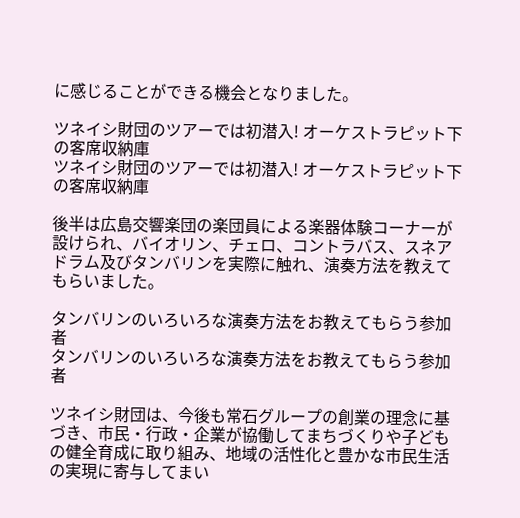に感じることができる機会となりました。

ツネイシ財団のツアーでは初潜入! オーケストラピット下の客席収納庫
ツネイシ財団のツアーでは初潜入! オーケストラピット下の客席収納庫

後半は広島交響楽団の楽団員による楽器体験コーナーが設けられ、バイオリン、チェロ、コントラバス、スネアドラム及びタンバリンを実際に触れ、演奏方法を教えてもらいました。

タンバリンのいろいろな演奏方法をお教えてもらう参加者
タンバリンのいろいろな演奏方法をお教えてもらう参加者

ツネイシ財団は、今後も常石グループの創業の理念に基づき、市民・行政・企業が協働してまちづくりや子どもの健全育成に取り組み、地域の活性化と豊かな市民生活の実現に寄与してまい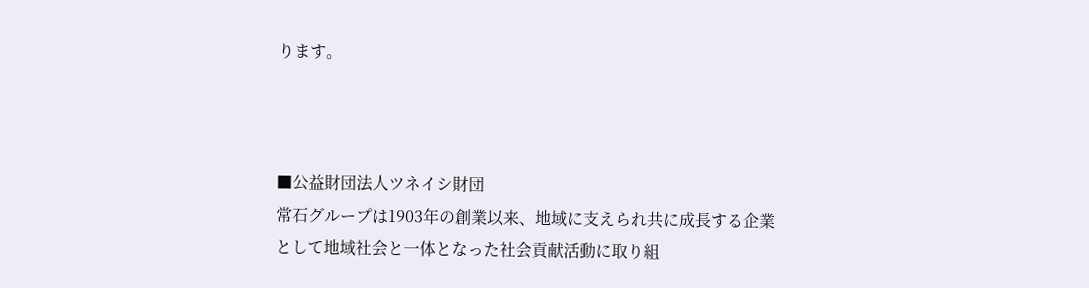ります。



■公益財団法人ツネイシ財団
常石グループは1903年の創業以来、地域に支えられ共に成長する企業として地域社会と一体となった社会貢献活動に取り組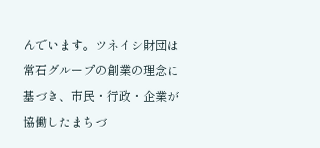んでいます。ツネイシ財団は常石グループの創業の理念に基づき、市民・行政・企業が協働したまちづ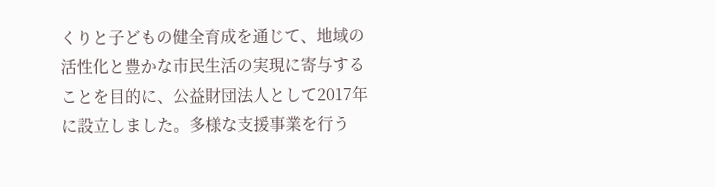くりと子どもの健全育成を通じて、地域の活性化と豊かな市民生活の実現に寄与することを目的に、公益財団法人として2017年に設立しました。多様な支援事業を行う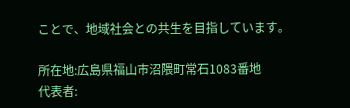ことで、地域社会との共生を目指しています。

所在地:広島県福山市沼隈町常石1083番地
代表者: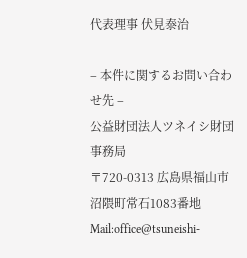代表理事 伏見泰治

– 本件に関するお問い合わせ先 –
公益財団法人ツネイシ財団 事務局
〒720-0313 広島県福山市沼隈町常石1083番地
Mail:office@tsuneishi-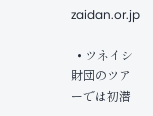zaidan.or.jp

  • ツネイシ財団のツアーでは初潜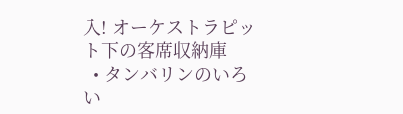入! オーケストラピット下の客席収納庫
  • タンバリンのいろい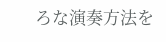ろな演奏方法を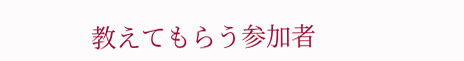教えてもらう参加者